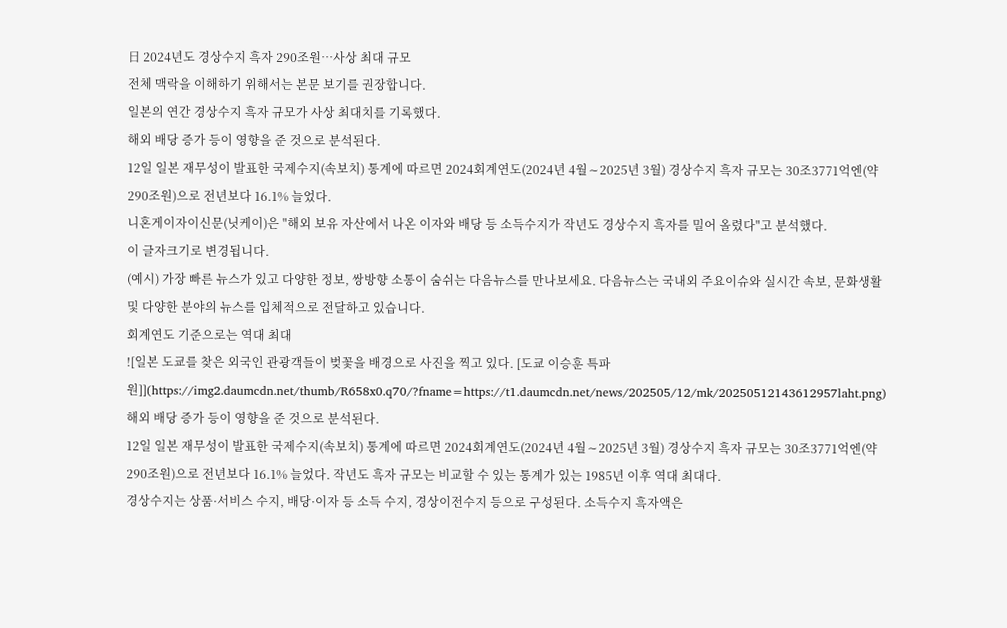日 2024년도 경상수지 흑자 290조원…사상 최대 규모
전체 맥락을 이해하기 위해서는 본문 보기를 권장합니다.
일본의 연간 경상수지 흑자 규모가 사상 최대치를 기록했다.
해외 배당 증가 등이 영향을 준 것으로 분석된다.
12일 일본 재무성이 발표한 국제수지(속보치) 통계에 따르면 2024회계연도(2024년 4월∼2025년 3월) 경상수지 흑자 규모는 30조3771억엔(약 290조원)으로 전년보다 16.1% 늘었다.
니혼게이자이신문(닛케이)은 "해외 보유 자산에서 나온 이자와 배당 등 소득수지가 작년도 경상수지 흑자를 밀어 올렸다"고 분석했다.
이 글자크기로 변경됩니다.
(예시) 가장 빠른 뉴스가 있고 다양한 정보, 쌍방향 소통이 숨쉬는 다음뉴스를 만나보세요. 다음뉴스는 국내외 주요이슈와 실시간 속보, 문화생활 및 다양한 분야의 뉴스를 입체적으로 전달하고 있습니다.
회계연도 기준으로는 역대 최대
![일본 도쿄를 찾은 외국인 관광객들이 벚꽃을 배경으로 사진을 찍고 있다. [도쿄 이승훈 특파원]](https://img2.daumcdn.net/thumb/R658x0.q70/?fname=https://t1.daumcdn.net/news/202505/12/mk/20250512143612957laht.png)
해외 배당 증가 등이 영향을 준 것으로 분석된다.
12일 일본 재무성이 발표한 국제수지(속보치) 통계에 따르면 2024회계연도(2024년 4월∼2025년 3월) 경상수지 흑자 규모는 30조3771억엔(약 290조원)으로 전년보다 16.1% 늘었다. 작년도 흑자 규모는 비교할 수 있는 통계가 있는 1985년 이후 역대 최대다.
경상수지는 상품·서비스 수지, 배당·이자 등 소득 수지, 경상이전수지 등으로 구성된다. 소득수지 흑자액은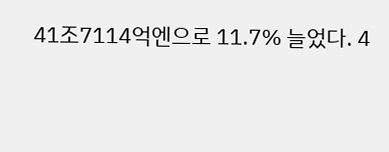41조7114억엔으로 11.7% 늘었다. 4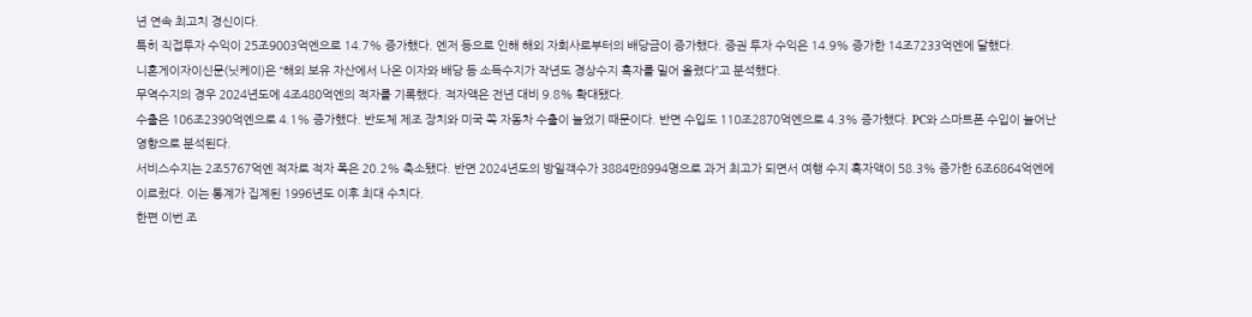년 연속 최고치 경신이다.
특히 직접투자 수익이 25조9003억엔으로 14.7% 증가했다. 엔저 등으로 인해 해외 자회사로부터의 배당금이 증가했다. 증권 투자 수익은 14.9% 증가한 14조7233억엔에 달했다.
니혼게이자이신문(닛케이)은 “해외 보유 자산에서 나온 이자와 배당 등 소득수지가 작년도 경상수지 흑자를 밀어 올렸다”고 분석했다.
무역수지의 경우 2024년도에 4조480억엔의 적자를 기록했다. 적자액은 전년 대비 9.8% 확대됐다.
수출은 106조2390억엔으로 4.1% 증가했다. 반도체 제조 장치와 미국 쪽 자동차 수출이 늘었기 때문이다. 반면 수입도 110조2870억엔으로 4.3% 증가했다. PC와 스마트폰 수입이 늘어난 영향으로 분석된다.
서비스수지는 2조5767억엔 적자로 적자 폭은 20.2% 축소됐다. 반면 2024년도의 방일객수가 3884만8994명으로 과거 최고가 되면서 여행 수지 흑자액이 58.3% 증가한 6조6864억엔에 이르렀다. 이는 통계가 집계된 1996년도 이후 최대 수치다.
한편 이번 조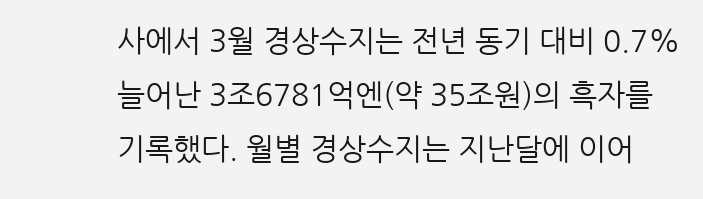사에서 3월 경상수지는 전년 동기 대비 0.7% 늘어난 3조6781억엔(약 35조원)의 흑자를 기록했다. 월별 경상수지는 지난달에 이어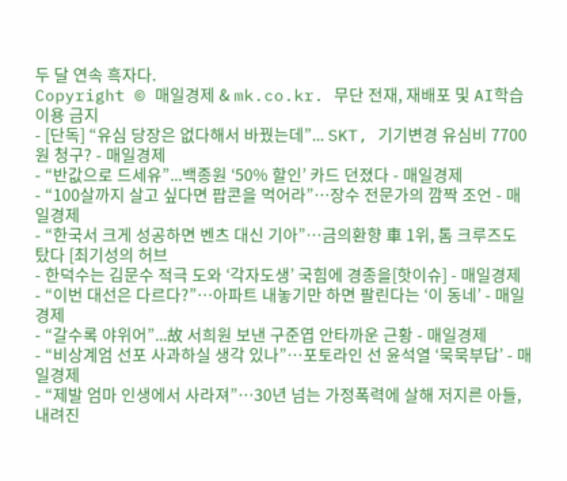두 달 연속 흑자다.
Copyright © 매일경제 & mk.co.kr. 무단 전재, 재배포 및 AI학습 이용 금지
- [단독] “유심 당장은 없다해서 바꿨는데”... SKT, 기기변경 유심비 7700원 청구? - 매일경제
- “반값으로 드세유”...백종원 ‘50% 할인’ 카드 던졌다 - 매일경제
- “100살까지 살고 싶다면 팝콘을 먹어라”…장수 전문가의 깜짝 조언 - 매일경제
- “한국서 크게 성공하면 벤츠 대신 기아”…금의환향 車 1위, 톰 크루즈도 탔다 [최기성의 허브
- 한덕수는 김문수 적극 도와 ‘각자도생’ 국힘에 경종을[핫이슈] - 매일경제
- “이번 대선은 다르다?”…아파트 내놓기만 하면 팔린다는 ‘이 동네’ - 매일경제
- “갈수록 야위어”...故 서희원 보낸 구준엽 안타까운 근황 - 매일경제
- “비상계엄 선포 사과하실 생각 있나”…포토라인 선 윤석열 ‘묵묵부답’ - 매일경제
- “제발 엄마 인생에서 사라져”…30년 넘는 가정폭력에 살해 저지른 아들, 내려진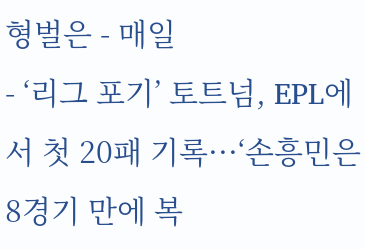형벌은 - 매일
- ‘리그 포기’ 토트넘, EPL에서 첫 20패 기록···‘손흥민은 8경기 만에 복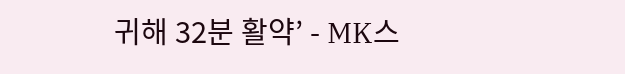귀해 32분 활약’ - MK스